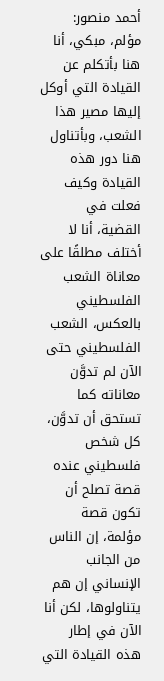أحمد منصور: مؤلم، مبكي، أنا هنا بأتكلم عن القيادة التي أوكل إليها مصير هذا الشعب، وبأتناول هنا دور هذه القيادة وكيف فعلت في القضية، أنا لا أختلف مطلقًا على معاناة الشعب الفلسطيني بالعكس، الشعب الفلسطيني حتى الآن لم تدوَّن معاناته كما تستحق أن تدوَّن، كل شخص فلسطيني عنده قصة تصلح أن تكون قصة مؤلمة، إن الناس من الجانب الإنساني إن هم يتناولوها، لكن أنا الآن في إطار هذه القيادة التي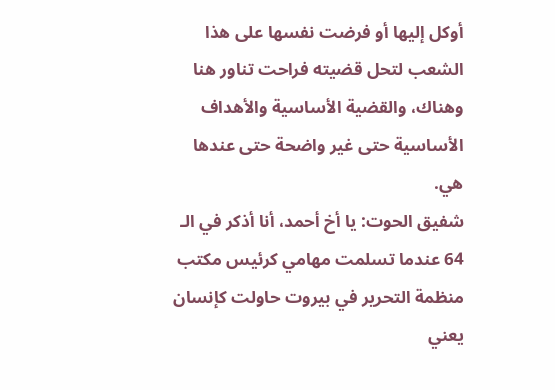أوكل إليها أو فرضت نفسها على هذا الشعب لتحل قضيته فراحت تناور هنا وهناك، والقضية الأساسية والأهداف الأساسية حتى غير واضحة حتى عندها هي.
شفيق الحوت: يا أخ أحمد، أنا أذكر في الـ 64 عندما تسلمت مهامي كرئيس مكتب منظمة التحرير في بيروت حاولت كإنسان يعني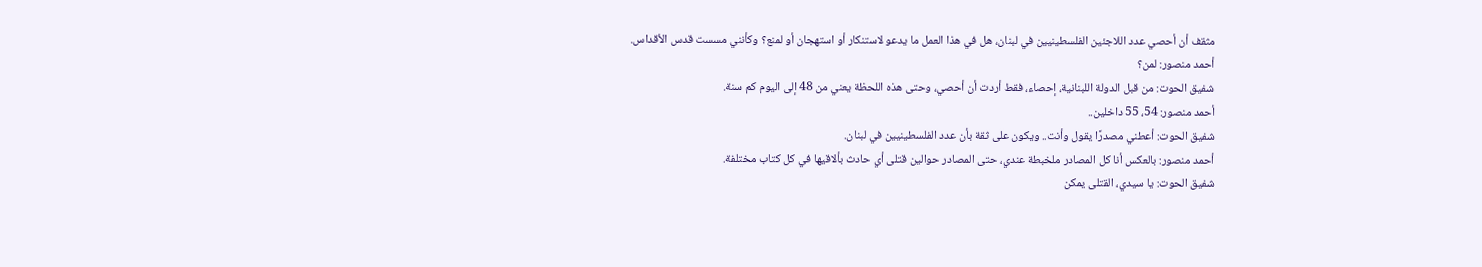مثقف أن أحصي عدد اللاجئين الفلسطينيين في لبنان، هل في هذا العمل ما يدعو لاستنكار أو استهجان أو لمنع؟ وكأنني مسست قدس الأقداس.
أحمد منصور: لمن؟
شفيق الحوت: من قبل الدولة اللبنانية، إحصاء، فقط أردت أن أحصي، وحتى هذه اللحظة يعني من 48 إلى اليوم كم سنة.
أحمد منصور: 54، 55 داخلين..
شفيق الحوت: أعطني مصدرًا يقول وأنت.. ويكون على ثقة بأن عدد الفلسطينيين في لبنان.
أحمد منصور: بالعكس أنا كل المصادر ملخبطة عندي، حتى المصادر حوالين قتلى أي حادث بألاقيها في كل كتاب مختلفة.
شفيق الحوت: يا سيدي، القتلى يمكن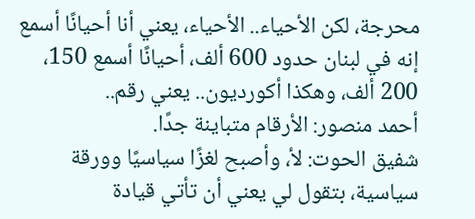محرجة، لكن الأحياء.. الأحياء، يعني أنا أحيانًا أسمع إنه في لبنان حدود 600 ألف، أحيانًا أسمع 150، 200 ألف، وهكذا أكورديون.. يعني رقم..
أحمد منصور: الأرقام متباينة جدًا.
شفيق الحوت: لأ، وأصبح لغزًا سياسيًا وورقة سياسية، بتقول لي يعني أن تأتي قيادة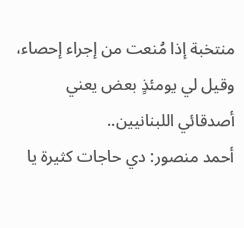منتخبة إذا مُنعت من إجراء إحصاء، وقيل لي يومئذٍ بعض يعني أصدقائي اللبنانيين..
أحمد منصور: دي حاجات كثيرة يا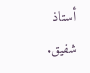أستاذ شفيق.